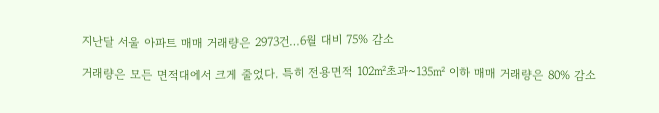지난달 서울 아파트 매매 거래량은 2973건…6월 대비 75% 감소

거래량은 모든 면적대에서 크게 줄었다. 특히 전용면적 102㎡초과~135㎡ 이하 매매 거래량은 80% 감소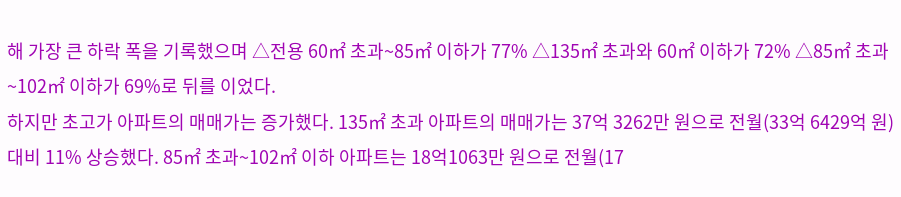해 가장 큰 하락 폭을 기록했으며 △전용 60㎡ 초과~85㎡ 이하가 77% △135㎡ 초과와 60㎡ 이하가 72% △85㎡ 초과~102㎡ 이하가 69%로 뒤를 이었다.
하지만 초고가 아파트의 매매가는 증가했다. 135㎡ 초과 아파트의 매매가는 37억 3262만 원으로 전월(33억 6429억 원) 대비 11% 상승했다. 85㎡ 초과~102㎡ 이하 아파트는 18억1063만 원으로 전월(17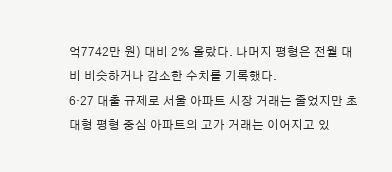억7742만 원) 대비 2% 올랐다. 나머지 평형은 전월 대비 비슷하거나 감소한 수치를 기록했다.
6·27 대출 규제로 서울 아파트 시장 거래는 줄었지만 초대형 평형 중심 아파트의 고가 거래는 이어지고 있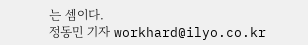는 셈이다.
정동민 기자 workhard@ilyo.co.kr